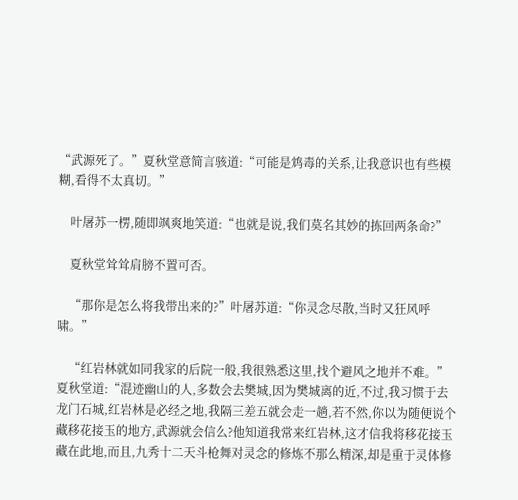“武源死了。”夏秋堂意简言骇道:“可能是鸩毒的关系,让我意识也有些模糊,看得不太真切。”

    叶屠苏一楞,随即飒爽地笑道:“也就是说,我们莫名其妙的拣回两条命?”

    夏秋堂耸耸肩膀不置可否。

    “那你是怎么将我带出来的?”叶屠苏道:“你灵念尽散,当时又狂风呼啸。”

    “红岩林就如同我家的后院一般,我很熟悉这里,找个避风之地并不难。”夏秋堂道:“混迹幽山的人,多数会去樊城,因为樊城离的近,不过,我习惯于去龙门石城,红岩林是必经之地,我隔三差五就会走一趟,若不然,你以为随便说个藏移花接玉的地方,武源就会信么?他知道我常来红岩林,这才信我将移花接玉藏在此地,而且,九秀十二天斗枪舞对灵念的修炼不那么精深,却是重于灵体修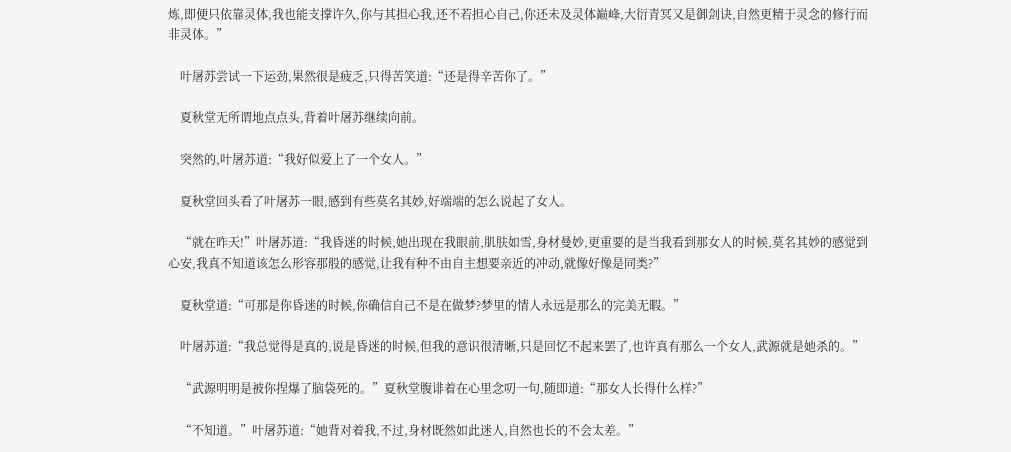炼,即便只依靠灵体,我也能支撑许久,你与其担心我,还不若担心自己,你还未及灵体巅峰,大衍青冥又是御剑诀,自然更精于灵念的修行而非灵体。”

    叶屠苏尝试一下运劲,果然很是疲乏,只得苦笑道:“还是得辛苦你了。”

    夏秋堂无所谓地点点头,背着叶屠苏继续向前。

    突然的,叶屠苏道:“我好似爱上了一个女人。”

    夏秋堂回头看了叶屠苏一眼,感到有些莫名其妙,好端端的怎么说起了女人。

    “就在昨天!”叶屠苏道:“我昏迷的时候,她出现在我眼前,肌肤如雪,身材曼妙,更重要的是当我看到那女人的时候,莫名其妙的感觉到心安,我真不知道该怎么形容那般的感觉,让我有种不由自主想要亲近的冲动,就像好像是同类?”

    夏秋堂道:“可那是你昏迷的时候,你确信自己不是在做梦?梦里的情人永远是那么的完美无暇。”

    叶屠苏道:“我总觉得是真的,说是昏迷的时候,但我的意识很清晰,只是回忆不起来罢了,也许真有那么一个女人,武源就是她杀的。”

    “武源明明是被你捏爆了脑袋死的。”夏秋堂腹诽着在心里念叨一句,随即道:“那女人长得什么样?”

    “不知道。”叶屠苏道:“她背对着我,不过,身材既然如此迷人,自然也长的不会太差。”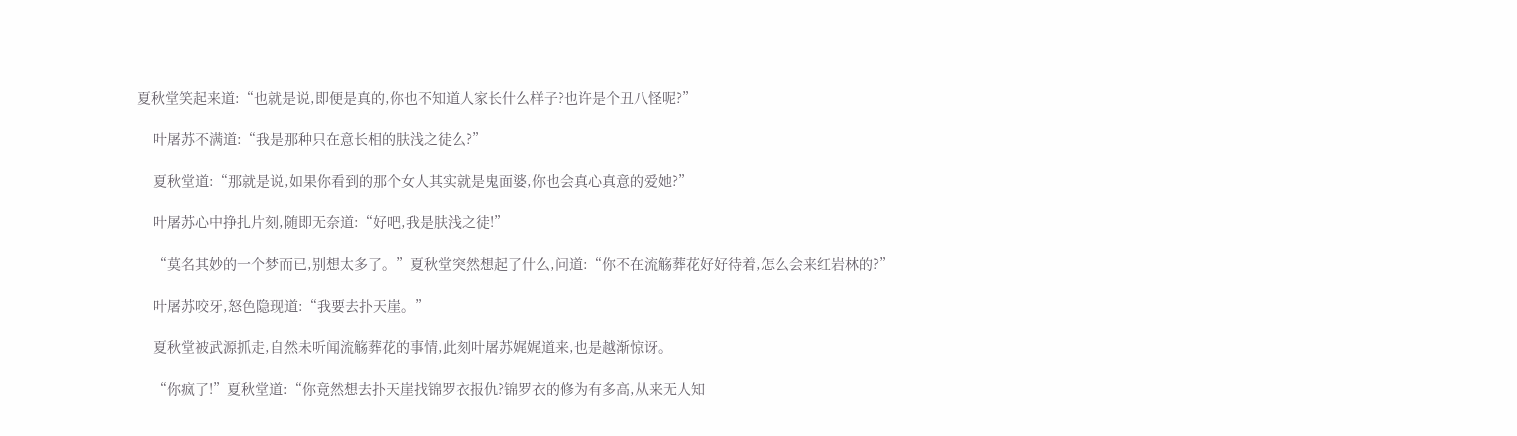夏秋堂笑起来道:“也就是说,即便是真的,你也不知道人家长什么样子?也许是个丑八怪呢?”

    叶屠苏不满道:“我是那种只在意长相的肤浅之徒么?”

    夏秋堂道:“那就是说,如果你看到的那个女人其实就是鬼面婆,你也会真心真意的爱她?”

    叶屠苏心中挣扎片刻,随即无奈道:“好吧,我是肤浅之徒!”

    “莫名其妙的一个梦而已,别想太多了。”夏秋堂突然想起了什么,问道:“你不在流觞葬花好好待着,怎么会来红岩林的?”

    叶屠苏咬牙,怒色隐现道:“我要去扑天崖。”

    夏秋堂被武源抓走,自然未听闻流觞葬花的事情,此刻叶屠苏娓娓道来,也是越渐惊讶。

    “你疯了!”夏秋堂道:“你竟然想去扑天崖找锦罗衣报仇?锦罗衣的修为有多高,从来无人知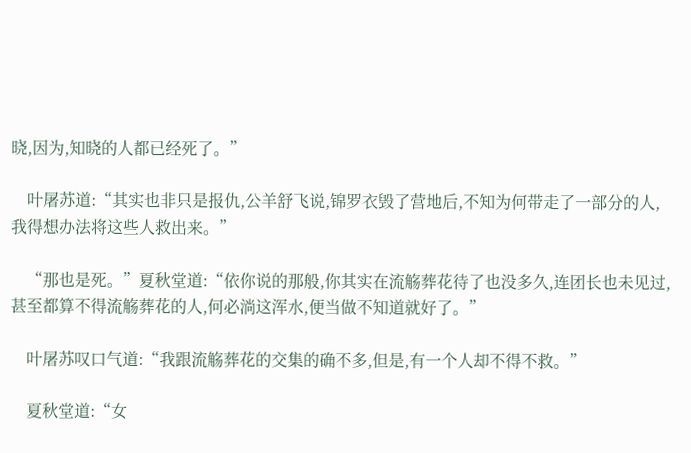晓,因为,知晓的人都已经死了。”

    叶屠苏道:“其实也非只是报仇,公羊舒飞说,锦罗衣毁了营地后,不知为何带走了一部分的人,我得想办法将这些人救出来。”

    “那也是死。”夏秋堂道:“依你说的那般,你其实在流觞葬花待了也没多久,连团长也未见过,甚至都算不得流觞葬花的人,何必淌这浑水,便当做不知道就好了。”

    叶屠苏叹口气道:“我跟流觞葬花的交集的确不多,但是,有一个人却不得不救。”

    夏秋堂道:“女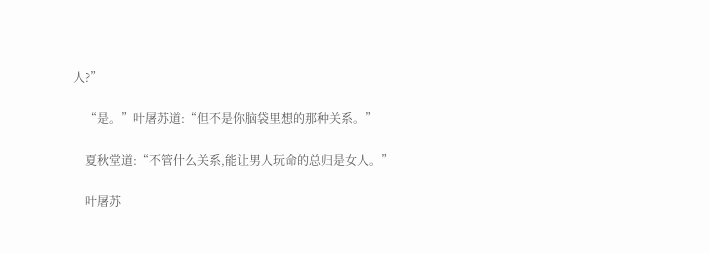人?”

    “是。”叶屠苏道:“但不是你脑袋里想的那种关系。”

    夏秋堂道:“不管什么关系,能让男人玩命的总归是女人。”

    叶屠苏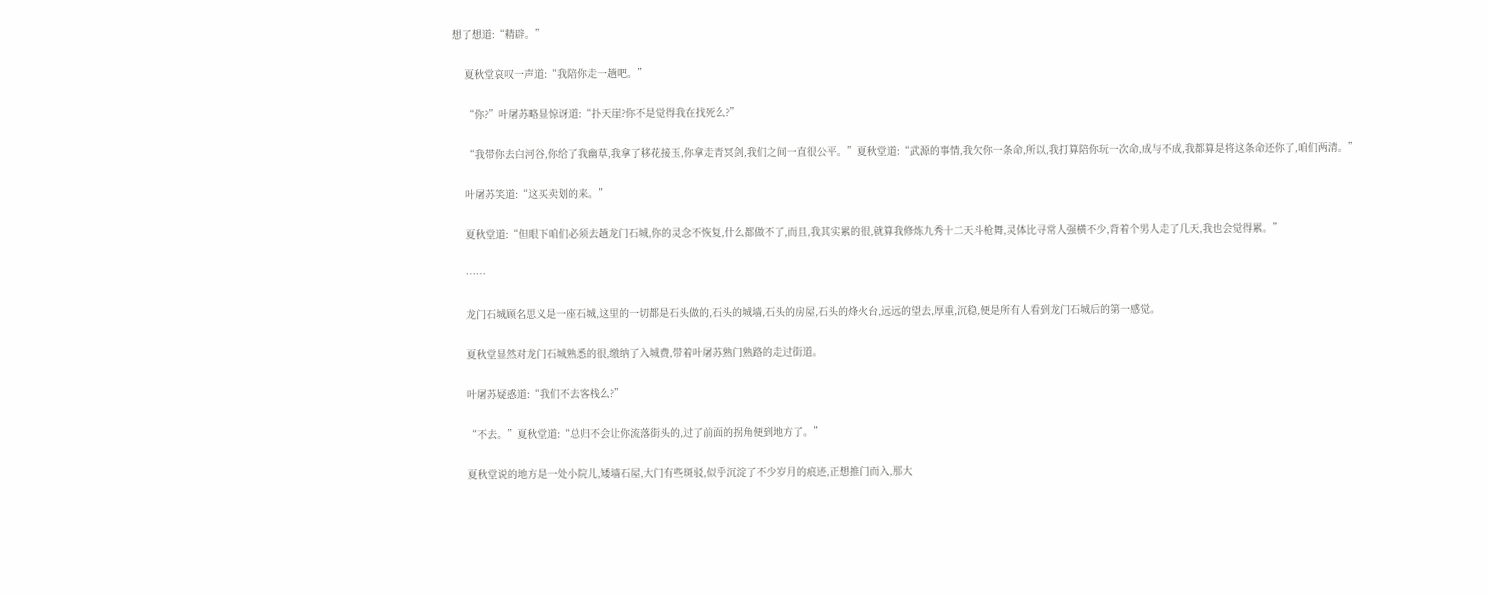想了想道:“精辟。”

    夏秋堂哀叹一声道:“我陪你走一趟吧。”

    “你?”叶屠苏略显惊讶道:“扑天崖?你不是觉得我在找死么?”

    “我带你去白河谷,你给了我幽草,我拿了移花接玉,你拿走青冥剑,我们之间一直很公平。”夏秋堂道:“武源的事情,我欠你一条命,所以,我打算陪你玩一次命,成与不成,我都算是将这条命还你了,咱们两清。”

    叶屠苏笑道:“这买卖划的来。”

    夏秋堂道:“但眼下咱们必须去趟龙门石城,你的灵念不恢复,什么都做不了,而且,我其实累的很,就算我修炼九秀十二天斗枪舞,灵体比寻常人强横不少,背着个男人走了几天,我也会觉得累。”

    ……

    龙门石城顾名思义是一座石城,这里的一切都是石头做的,石头的城墙,石头的房屋,石头的烽火台,远远的望去,厚重,沉稳,便是所有人看到龙门石城后的第一感觉。

    夏秋堂显然对龙门石城熟悉的很,缴纳了入城费,带着叶屠苏熟门熟路的走过街道。

    叶屠苏疑惑道:“我们不去客栈么?”

    “不去。”夏秋堂道:“总归不会让你流落街头的,过了前面的拐角便到地方了。”

    夏秋堂说的地方是一处小院儿,矮墙石屋,大门有些斑驳,似乎沉淀了不少岁月的痕迹,正想推门而入,那大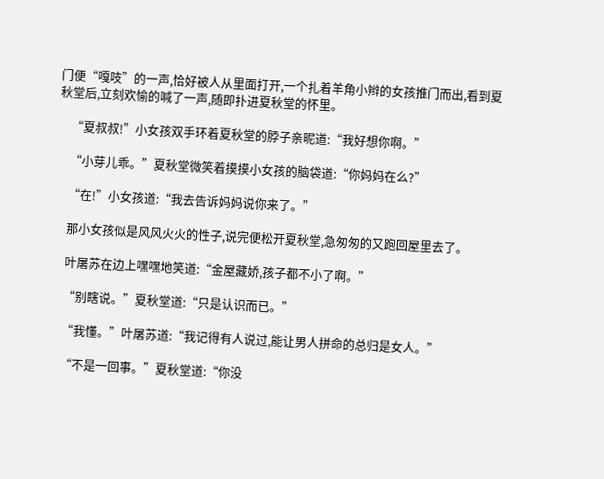门便“嘎吱”的一声,恰好被人从里面打开,一个扎着羊角小辫的女孩推门而出,看到夏秋堂后,立刻欢愉的喊了一声,随即扑进夏秋堂的怀里。

    “夏叔叔!”小女孩双手环着夏秋堂的脖子亲昵道:“我好想你啊。”

    “小芽儿乖。”夏秋堂微笑着摸摸小女孩的脑袋道:“你妈妈在么?”

    “在!”小女孩道:“我去告诉妈妈说你来了。”

    那小女孩似是风风火火的性子,说完便松开夏秋堂,急匆匆的又跑回屋里去了。

    叶屠苏在边上嘿嘿地笑道:“金屋藏娇,孩子都不小了啊。”

    “别瞎说。”夏秋堂道:“只是认识而已。”

    “我懂。”叶屠苏道:“我记得有人说过,能让男人拼命的总归是女人。”

    “不是一回事。”夏秋堂道:“你没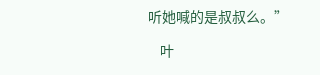听她喊的是叔叔么。”

    叶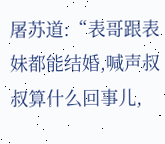屠苏道:“表哥跟表妹都能结婚,喊声叔叔算什么回事儿,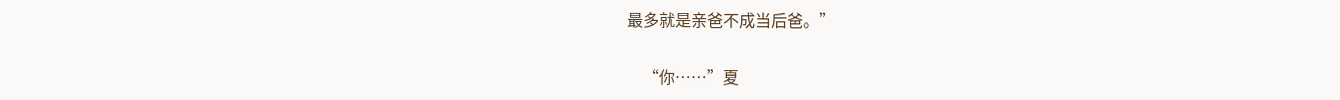最多就是亲爸不成当后爸。”

    “你……”夏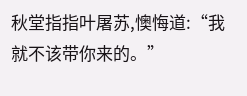秋堂指指叶屠苏,懊悔道:“我就不该带你来的。”